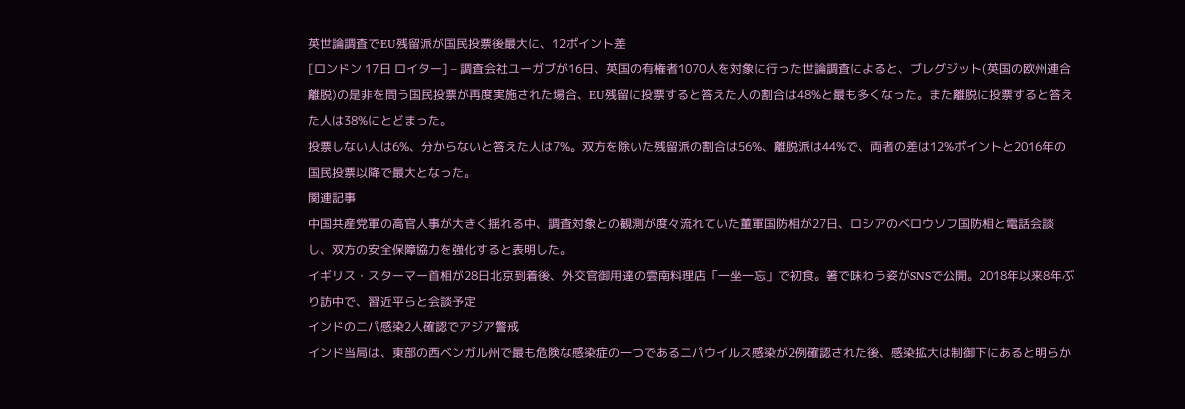英世論調査でEU残留派が国民投票後最大に、12ポイント差
[ロンドン 17日 ロイター] – 調査会社ユーガブが16日、英国の有権者1070人を対象に行った世論調査によると、ブレグジット(英国の欧州連合離脱)の是非を問う国民投票が再度実施された場合、EU残留に投票すると答えた人の割合は48%と最も多くなった。また離脱に投票すると答えた人は38%にとどまった。
投票しない人は6%、分からないと答えた人は7%。双方を除いた残留派の割合は56%、離脱派は44%で、両者の差は12%ポイントと2016年の国民投票以降で最大となった。
関連記事
中国共産党軍の高官人事が大きく揺れる中、調査対象との観測が度々流れていた董軍国防相が27日、ロシアのベロウソフ国防相と電話会談し、双方の安全保障協力を強化すると表明した。
イギリス・スターマー首相が28日北京到着後、外交官御用達の雲南料理店「一坐一忘」で初食。箸で味わう姿がSNSで公開。2018年以来8年ぶり訪中で、習近平らと会談予定
インドのニパ感染2人確認でアジア警戒
インド当局は、東部の西ベンガル州で最も危険な感染症の一つであるニパウイルス感染が2例確認された後、感染拡大は制御下にあると明らか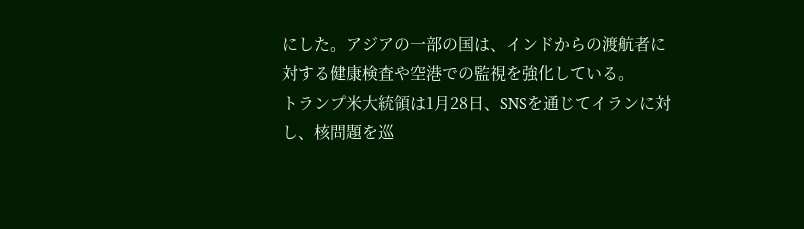にした。アジアの一部の国は、インドからの渡航者に対する健康検査や空港での監視を強化している。
トランプ米大統領は1月28日、SNSを通じてイランに対し、核問題を巡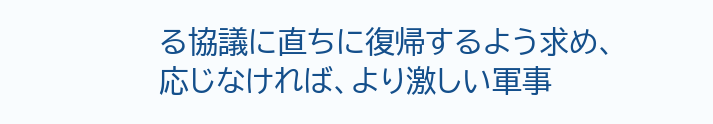る協議に直ちに復帰するよう求め、応じなければ、より激しい軍事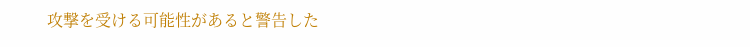攻撃を受ける可能性があると警告した